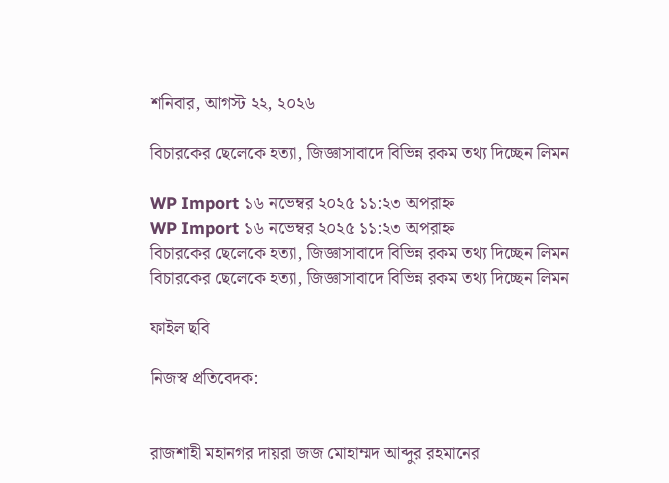শনিবার, আগস্ট ২২, ২০২৬

বিচারকের ছেলেকে হত্যা, জিজ্ঞাসাবাদে বিভিন্ন রকম তথ্য দিচ্ছেন লিমন

WP Import ১৬ নভেম্বর ২০২৫ ১১:২৩ অপরাহ্ন
WP Import ১৬ নভেম্বর ২০২৫ ১১:২৩ অপরাহ্ন
বিচারকের ছেলেকে হত্যা, জিজ্ঞাসাবাদে বিভিন্ন রকম তথ্য দিচ্ছেন লিমন
বিচারকের ছেলেকে হত্যা, জিজ্ঞাসাবাদে বিভিন্ন রকম তথ্য দিচ্ছেন লিমন

ফাইল ছবি

নিজস্ব প্রতিবেদক:


রাজশাহী মহানগর দায়রা জজ মোহাম্মদ আব্দুর রহমানের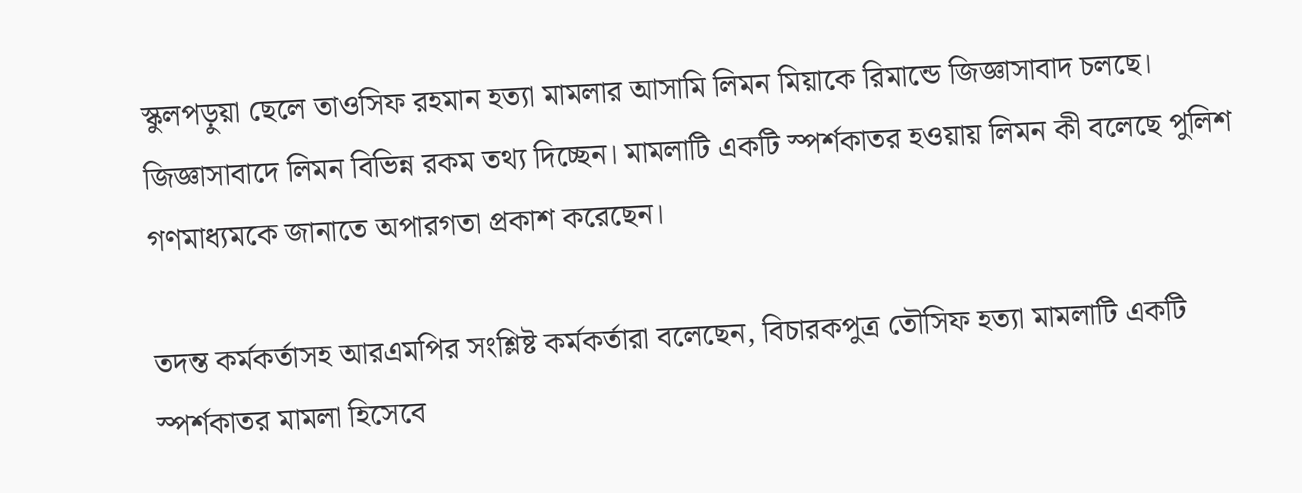স্কুলপড়ুয়া ছেলে তাওসিফ রহমান হত্যা মামলার আসামি লিমন মিয়াকে রিমান্ডে জিজ্ঞাসাবাদ চলছে। জিজ্ঞাসাবাদে লিমন বিভিন্ন রকম তথ্য দিচ্ছেন। মামলাটি একটি স্পর্শকাতর হওয়ায় লিমন কী বলেছে পুলিশ গণমাধ্যমকে জানাতে অপারগতা প্রকাশ করেছেন।

তদন্ত কর্মকর্তাসহ আরএমপির সংশ্লিষ্ট কর্মকর্তারা বলেছেন, বিচারকপুত্র তৌসিফ হত্যা মামলাটি একটি স্পর্শকাতর মামলা হিসেবে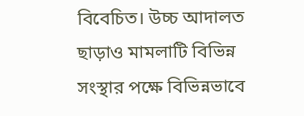বিবেচিত। উচ্চ আদালত ছাড়াও মামলাটি বিভিন্ন সংস্থার পক্ষে বিভিন্নভাবে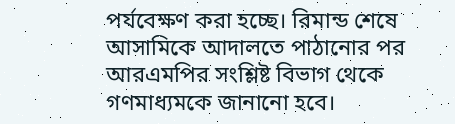পর্যবেক্ষণ করা হচ্ছে। রিমান্ড শেষে আসামিকে আদালতে পাঠানোর পর আরএমপির সংশ্লিষ্ট বিভাগ থেকে গণমাধ্যমকে জানানো হবে।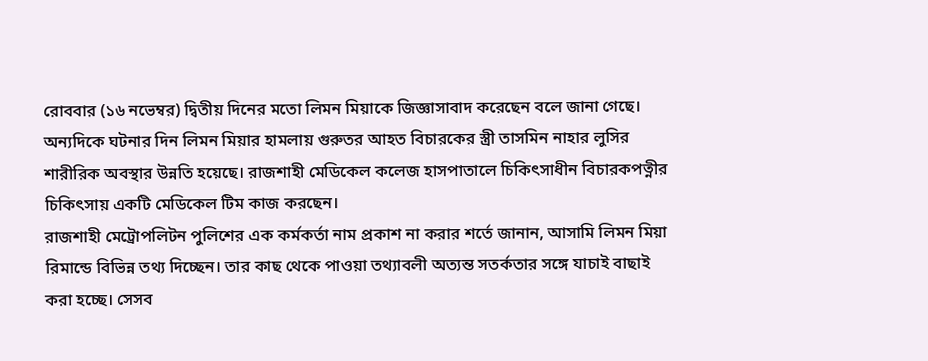রোববার (১৬ নভেম্বর) দ্বিতীয় দিনের মতো লিমন মিয়াকে জিজ্ঞাসাবাদ করেছেন বলে জানা গেছে। অন্যদিকে ঘটনার দিন লিমন মিয়ার হামলায় গুরুতর আহত বিচারকের স্ত্রী তাসমিন নাহার লুসির শারীরিক অবস্থার উন্নতি হয়েছে। রাজশাহী মেডিকেল কলেজ হাসপাতালে চিকিৎসাধীন বিচারকপত্নীর চিকিৎসায় একটি মেডিকেল টিম কাজ করছেন।
রাজশাহী মেট্রোপলিটন পুলিশের এক কর্মকর্তা নাম প্রকাশ না করার শর্তে জানান, আসামি লিমন মিয়া রিমান্ডে বিভিন্ন তথ্য দিচ্ছেন। তার কাছ থেকে পাওয়া তথ্যাবলী অত্যন্ত সতর্কতার সঙ্গে যাচাই বাছাই করা হচ্ছে। সেসব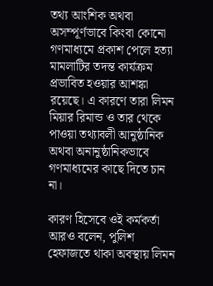তথ্য আংশিক অথবা অসম্পূর্ণভাবে কিংবা কোনো গণমাধ্যমে প্রকাশ পেলে হত্যা মামলাটির তদন্ত কার্যক্রম প্রভাবিত হওয়ার আশঙ্কা রয়েছে। এ কারণে তারা লিমন মিয়ার রিমান্ড ও তার থেকে পাওয়া তথ্যাবলী আনুষ্ঠানিক অথবা অনানুষ্ঠানিকভাবে গণমাধ্যমের কাছে দিতে চান না।

কারণ হিসেবে ওই কর্মকর্তা আরও বলেন, পুলিশ হেফাজতে থাকা অবস্থায় লিমন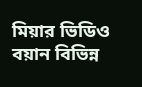মিয়ার ভিডিও বয়ান বিভিন্ন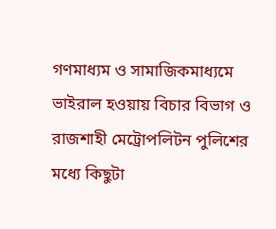গণমাধ্যম ও সামাজিকমাধ্যমে ভাইরাল হওয়ায় বিচার বিভাগ ও রাজশাহী মেট্রোপলিটন পুলিশের মধ্যে কিছুটা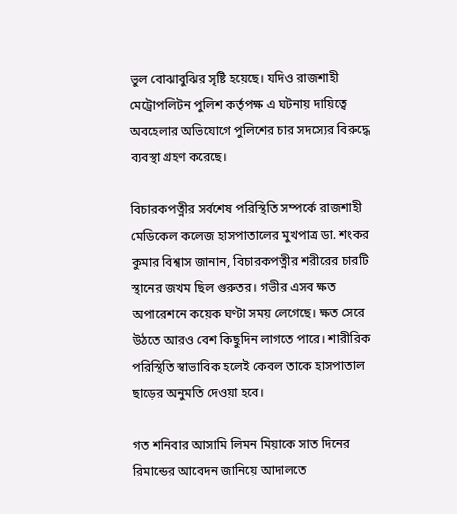ভুল বোঝাবুঝির সৃষ্টি হয়েছে। যদিও রাজশাহী মেট্রোপলিটন পুলিশ কর্তৃপক্ষ এ ঘটনায় দায়িত্বে অবহেলার অভিযোগে পুলিশের চার সদস্যের বিরুদ্ধে ব্যবস্থা গ্রহণ করেছে।

বিচারকপত্নীর সর্বশেষ পরিস্থিতি সম্পর্কে রাজশাহী মেডিকেল কলেজ হাসপাতালের মুখপাত্র ডা. শংকর কুমার বিশ্বাস জানান, বিচারকপত্নীর শরীরের চারটি স্থানের জখম ছিল গুরুতর। গভীর এসব ক্ষত অপারেশনে কয়েক ঘণ্টা সময় লেগেছে। ক্ষত সেরে উঠতে আরও বেশ কিছুদিন লাগতে পারে। শারীরিক পরিস্থিতি স্বাভাবিক হলেই কেবল তাকে হাসপাতাল ছাড়ের অনুমতি দেওয়া হবে।

গত শনিবার আসামি লিমন মিয়াকে সাত দিনের রিমান্ডের আবেদন জানিয়ে আদালতে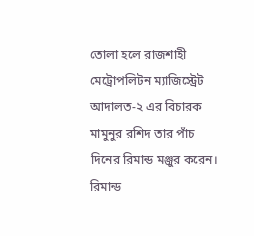তোলা হলে রাজশাহী মেট্রোপলিটন ম্যাজিস্ট্রেট আদালত-২ এর বিচারক মামুনুর রশিদ তার পাঁচ দিনের রিমান্ড মঞ্জুর করেন। রিমান্ড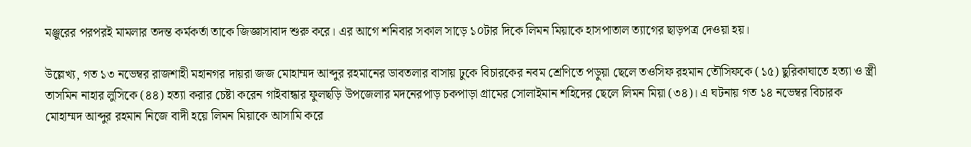মঞ্জুরের পরপরই মামলার তদন্ত কর্মকর্তা তাকে জিজ্ঞাসাবাদ শুরু করে। এর আগে শনিবার সকাল সাড়ে ১০টার দিকে লিমন মিয়াকে হাসপাতাল ত্যাগের ছাড়পত্র দেওয়া হয়।

উল্লেখ্য, গত ১৩ নভেম্বর রাজশাহী মহানগর দায়রা জজ মোহাম্মদ আব্দুর রহমানের ডাবতলার বাসায় ঢুকে বিচারকের নবম শ্রেণিতে পড়ুয়া ছেলে তওসিফ রহমান তৌসিফকে (১৫) ছুরিকাঘাতে হত্যা ও স্ত্রী তাসমিন নাহার লুসিকে (৪৪) হত্যা করার চেষ্টা করেন গাইবান্ধার ফুলছড়ি উপজেলার মদনেরপাড় চকপাড়া গ্রামের সোলাইমান শহিদের ছেলে লিমন মিয়া (৩৪)। এ ঘটনায় গত ১৪ নভেম্বর বিচারক মোহাম্মদ আব্দুর রহমান নিজে বাদী হয়ে লিমন মিয়াকে আসামি করে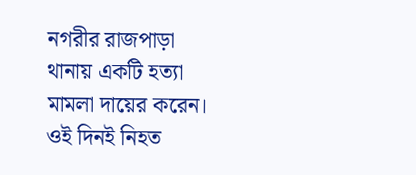নগরীর রাজপাড়া থানায় একটি হত্যা মামলা দায়ের করেন। ওই দিনই নিহত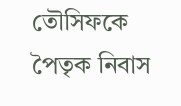তৌসিফকে পৈতৃক নিবাস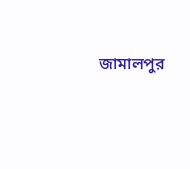জামালপুর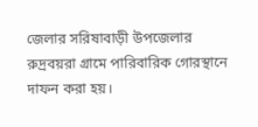জেলার সরিষাবাড়ী উপজেলার রুদ্রবয়রা গ্রামে পারিবারিক গোরস্থানে দাফন করা হয়।